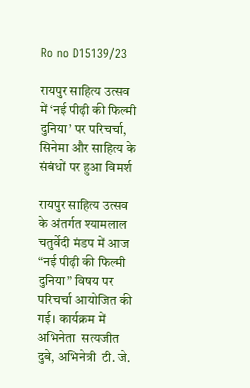Ro no D15139/23

रायपुर साहित्य उत्सव में ‘नई पीढ़ी की फिल्मी दुनिया’ पर परिचर्चा, सिनेमा और साहित्य के संबंधों पर हुआ विमर्श

रायपुर साहित्य उत्सव के अंतर्गत श्यामलाल चतुर्वेदी मंडप में आज “नई पीढ़ी की फिल्मी दुनिया” विषय पर परिचर्चा आयोजित की गई। कार्यक्रम में अभिनेता  सत्यजीत दुबे, अभिनेत्री  टी. जे.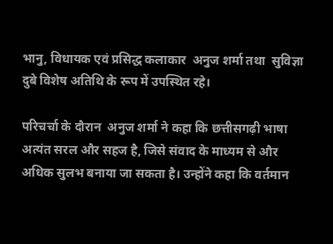भानु, विधायक एवं प्रसिद्ध कलाकार  अनुज शर्मा तथा  सुविज्ञा दुबे विशेष अतिथि के रूप में उपस्थित रहे।

परिचर्चा के दौरान  अनुज शर्मा ने कहा कि छत्तीसगढ़ी भाषा अत्यंत सरल और सहज है, जिसे संवाद के माध्यम से और अधिक सुलभ बनाया जा सकता है। उन्होंने कहा कि वर्तमान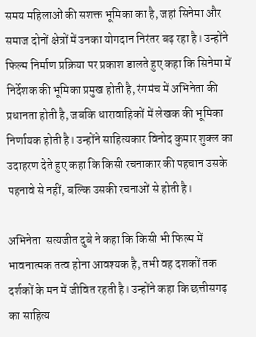समय महिलाओं की सशक्त भूमिका का है, जहां सिनेमा और समाज दोनों क्षेत्रों में उनका योगदान निरंतर बढ़ रहा है। उन्होंने फिल्म निर्माण प्रक्रिया पर प्रकाश डालते हुए कहा कि सिनेमा में निर्देशक की भूमिका प्रमुख होती है, रंगमंच में अभिनेता की प्रधानता होती है, जबकि धारावाहिकों में लेखक की भूमिका निर्णायक होती है। उन्होंने साहित्यकार विनोद कुमार शुक्ल का उदाहरण देते हुए कहा कि किसी रचनाकार की पहचान उसके पहनावे से नहीं, बल्कि उसकी रचनाओं से होती है।

अभिनेता  सत्यजीत दुबे ने कहा कि किसी भी फिल्म में भावनात्मक तत्व होना आवश्यक है, तभी वह दशकों तक दर्शकों के मन में जीवित रहती है। उन्होंने कहा कि छत्तीसगढ़ का साहित्य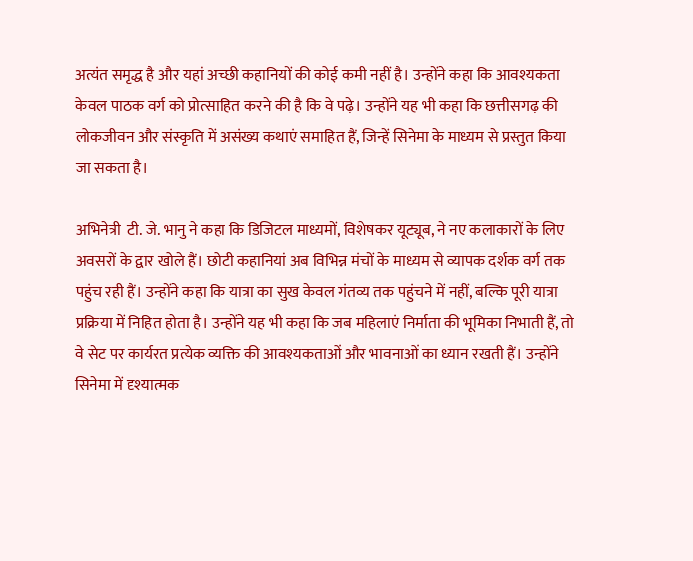अत्यंत समृद्ध है और यहां अच्छी कहानियों की कोई कमी नहीं है। उन्होंने कहा कि आवश्यकता केवल पाठक वर्ग को प्रोत्साहित करने की है कि वे पढ़े। उन्होंने यह भी कहा कि छत्तीसगढ़ की लोकजीवन और संस्कृति में असंख्य कथाएं समाहित हैं, जिन्हें सिनेमा के माध्यम से प्रस्तुत किया जा सकता है।

अभिनेत्री  टी. जे. भानु ने कहा कि डिजिटल माध्यमों, विशेषकर यूट्यूब, ने नए कलाकारों के लिए अवसरों के द्वार खोले हैं। छोटी कहानियां अब विभिन्न मंचों के माध्यम से व्यापक दर्शक वर्ग तक पहुंच रही हैं। उन्होंने कहा कि यात्रा का सुख केवल गंतव्य तक पहुंचने में नहीं, बल्कि पूरी यात्रा प्रक्रिया में निहित होता है। उन्होंने यह भी कहा कि जब महिलाएं निर्माता की भूमिका निभाती हैं, तो वे सेट पर कार्यरत प्रत्येक व्यक्ति की आवश्यकताओं और भावनाओं का ध्यान रखती हैं। उन्होंने सिनेमा में दृश्यात्मक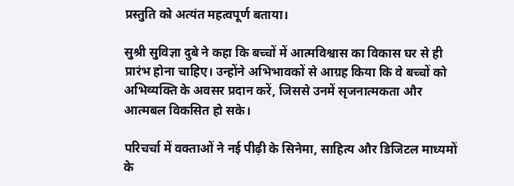प्रस्तुति को अत्यंत महत्वपूर्ण बताया।

सुश्री सुविज्ञा दुबे ने कहा कि बच्चों में आत्मविश्वास का विकास घर से ही प्रारंभ होना चाहिए। उन्होंने अभिभावकों से आग्रह किया कि वे बच्चों को अभिव्यक्ति के अवसर प्रदान करें, जिससे उनमें सृजनात्मकता और आत्मबल विकसित हो सके।

परिचर्चा में वक्ताओं ने नई पीढ़ी के सिनेमा, साहित्य और डिजिटल माध्यमों के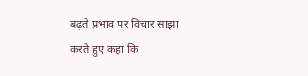बढ़ते प्रभाव पर विचार साझा करते हुए कहा कि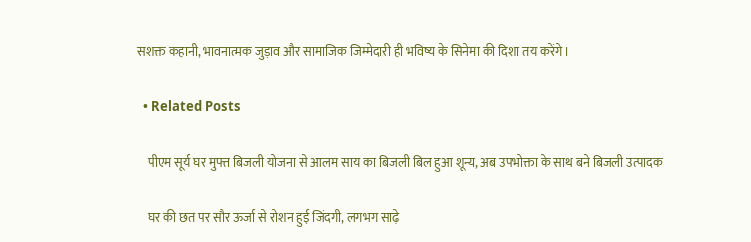सशक्त कहानी, भावनात्मक जुड़ाव और सामाजिक जिम्मेदारी ही भविष्य के सिनेमा की दिशा तय करेंगे।

  • Related Posts

    पीएम सूर्य घर मुफ्त बिजली योजना से आलम साय का बिजली बिल हुआ शून्य, अब उपभोक्ता के साथ बने बिजली उत्पादक

    घर की छत पर सौर ऊर्जा से रोशन हुई जिंदगी, लगभग साढ़े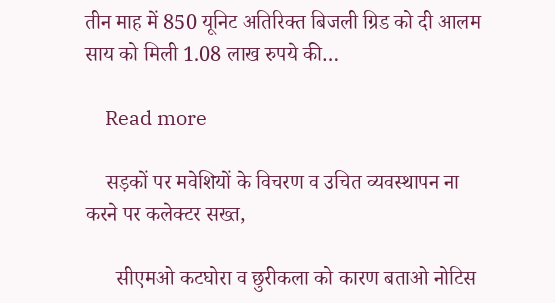तीन माह में 850 यूनिट अतिरिक्त बिजली ग्रिड को दी आलम साय को मिली 1.08 लाख रुपये की…

    Read more

    सड़कों पर मवेशियों के विचरण व उचित व्यवस्थापन ना करने पर कलेक्टर सख्त,

      सीएमओ कटघोरा व छुरीकला को कारण बताओ नोटिस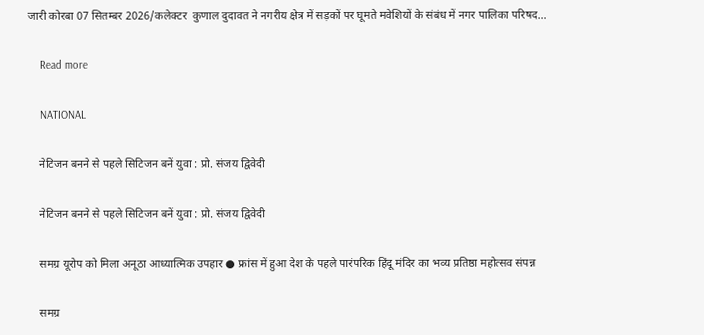जारी कोरबा 07 सितम्बर 2026/कलेक्टर  कुणाल दुदावत ने नगरीय क्षेत्र में सड़कों पर घूमते मवेशियों के संबंध में नगर पालिका परिषद…

    Read more

    NATIONAL

    नेटिजन बनने से पहले सिटिजन बनें युवा : प्रो. संजय द्विवेदी

    नेटिजन बनने से पहले सिटिजन बनें युवा : प्रो. संजय द्विवेदी

    समग्र यूरोप को मिला अनूठा आध्यात्मिक उपहार ● फ्रांस में हुआ देश के पहले पारंपरिक हिंदू मंदिर का भव्य प्रतिष्ठा महोत्सव संपन्न

    समग्र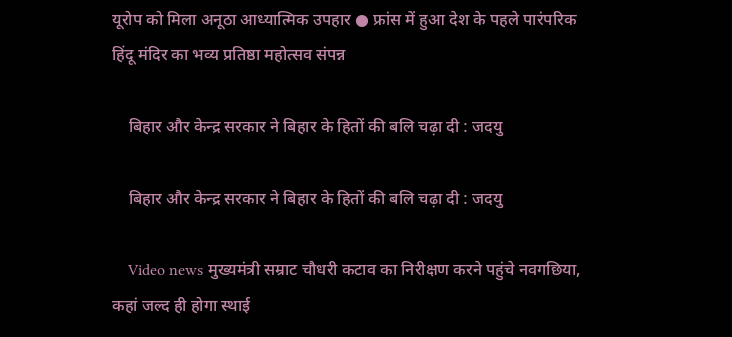यूरोप को मिला अनूठा आध्यात्मिक उपहार ● फ्रांस में हुआ देश के पहले पारंपरिक हिंदू मंदिर का भव्य प्रतिष्ठा महोत्सव संपन्न

    बिहार और केन्द्र सरकार ने बिहार के हितों की बलि चढ़ा दी : जदयु

    बिहार और केन्द्र सरकार ने बिहार के हितों की बलि चढ़ा दी : जदयु

    Video news मुख्यमंत्री सम्राट चौधरी कटाव का निरीक्षण करने पहुंचे नवगछिया, कहां जल्द ही होगा स्थाई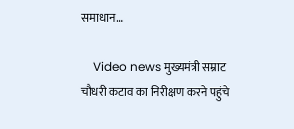समाधान…

    Video news मुख्यमंत्री सम्राट चौधरी कटाव का निरीक्षण करने पहुंचे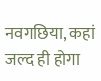नवगछिया, कहां जल्द ही होगा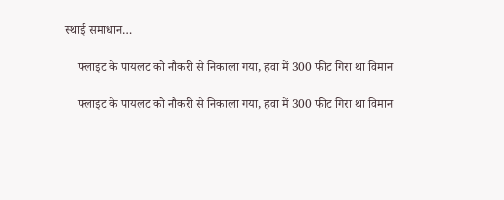स्थाई समाधान…

    फ्लाइट के पायलट को नौकरी से निकाला गया, हवा में 300 फीट गिरा था विमान

    फ्लाइट के पायलट को नौकरी से निकाला गया, हवा में 300 फीट गिरा था विमान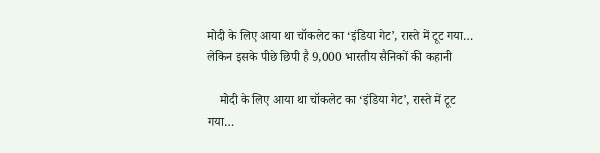मोदी के लिए आया था चॉकलेट का ‘इंडिया गेट’, रास्ते में टूट गया… लेकिन इसके पीछे छिपी है 9,000 भारतीय सैनिकों की कहानी

    मोदी के लिए आया था चॉकलेट का ‘इंडिया गेट’, रास्ते में टूट गया…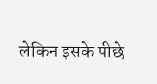लेकिन इसके पीछे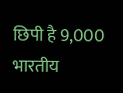छिपी है 9,000 भारतीय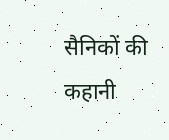सैनिकों की कहानी